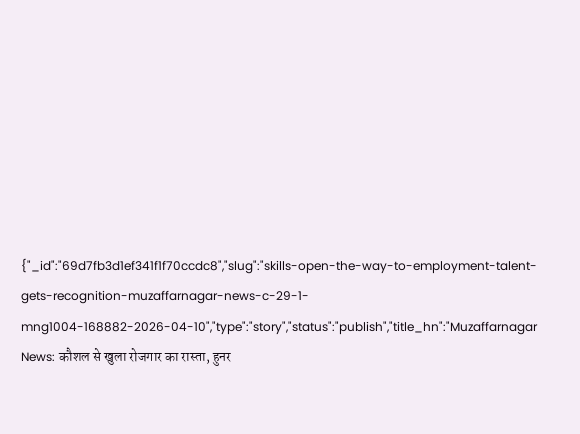{"_id":"69d7fb3d1ef341f1f70ccdc8","slug":"skills-open-the-way-to-employment-talent-gets-recognition-muzaffarnagar-news-c-29-1-mng1004-168882-2026-04-10","type":"story","status":"publish","title_hn":"Muzaffarnagar News: कौशल से खुला रोजगार का रास्ता, हुनर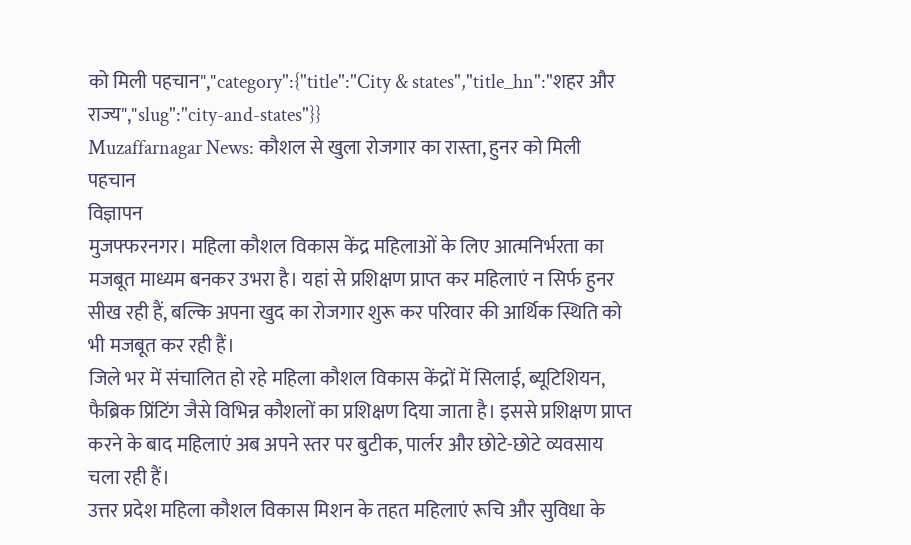को मिली पहचान","category":{"title":"City & states","title_hn":"शहर और राज्य","slug":"city-and-states"}}
Muzaffarnagar News: कौशल से खुला रोजगार का रास्ता, हुनर को मिली पहचान
विज्ञापन
मुजफ्फरनगर। महिला कौशल विकास केंद्र महिलाओं के लिए आत्मनिर्भरता का मजबूत माध्यम बनकर उभरा है। यहां से प्रशिक्षण प्राप्त कर महिलाएं न सिर्फ हुनर सीख रही हैं, बल्कि अपना खुद का रोजगार शुरू कर परिवार की आर्थिक स्थिति को भी मजबूत कर रही हैं।
जिले भर में संचालित हो रहे महिला कौशल विकास केंद्रों में सिलाई, ब्यूटिशियन, फैब्रिक प्रिंटिंग जैसे विभिन्न कौशलों का प्रशिक्षण दिया जाता है। इससे प्रशिक्षण प्राप्त करने के बाद महिलाएं अब अपने स्तर पर बुटीक, पार्लर और छोटे-छोटे व्यवसाय चला रही हैं।
उत्तर प्रदेश महिला कौशल विकास मिशन के तहत महिलाएं रूचि और सुविधा के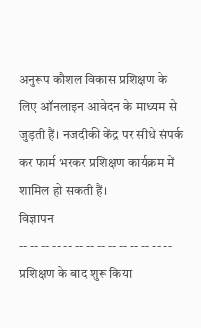अनुरूप कौशल विकास प्रशिक्षण के लिए ऑनलाइन आवेदन के माध्यम से जुड़ती हैं। नजदीकी केंद्र पर सीधे संपर्क कर फार्म भरकर प्रशिक्षण कार्यक्रम में शामिल हो सकती हैं।
विज्ञापन
-- -- -- -- -- -- -- -- -- -- -- -- -- --
प्रशिक्षण के बाद शुरू किया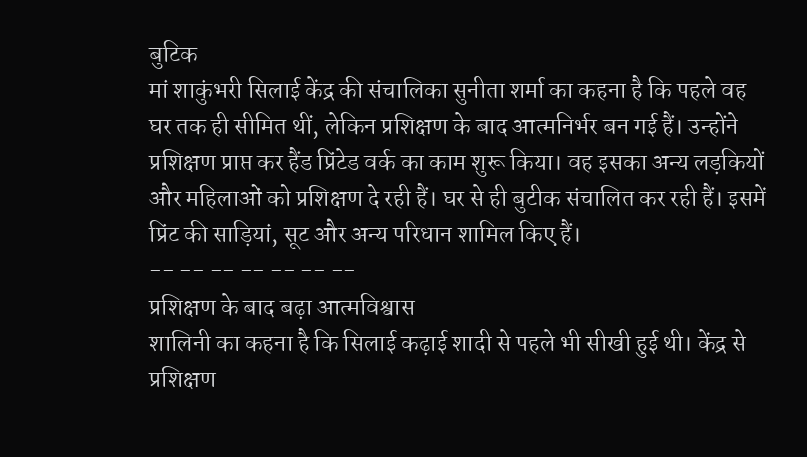बुटिक
मां शाकुंभरी सिलाई केंद्र की संचालिका सुनीता शर्मा का कहना है कि पहले वह घर तक ही सीमित थीं, लेकिन प्रशिक्षण के बाद आत्मनिर्भर बन गई हैं। उन्होंने प्रशिक्षण प्राप्त कर हैंड प्रिंटेड वर्क का काम शुरू किया। वह इसका अन्य लड़कियों और महिलाओं को प्रशिक्षण दे रही हैं। घर से ही बुटीक संचालित कर रही हैं। इसमें प्रिंट की साड़ियां, सूट और अन्य परिधान शामिल किए हैं।
-- -- -- -- -- -- --
प्रशिक्षण के बाद बढ़ा आत्मविश्वास
शालिनी का कहना है कि सिलाई कढ़ाई शादी से पहले भी सीखी हुई थी। केंद्र से प्रशिक्षण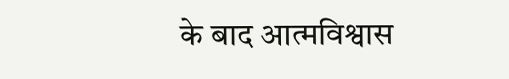के बाद आत्मविश्वास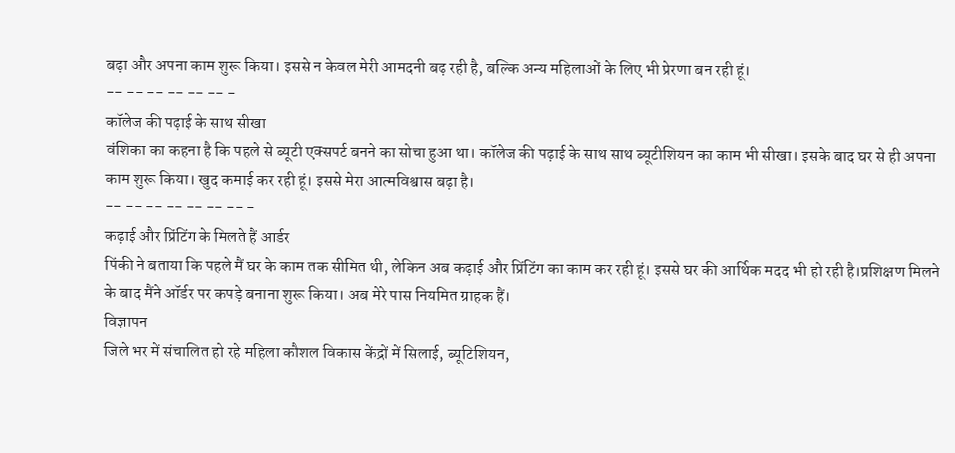बढ़ा और अपना काम शुरू किया। इससे न केवल मेरी आमदनी बढ़ रही है, बल्कि अन्य महिलाओं के लिए भी प्रेरणा बन रही हूं।
-- -- -- -- -- -- -
कॉलेज की पढ़ाई के साथ सीखा
वंशिका का कहना है कि पहले से ब्यूटी एक्सपर्ट बनने का सोचा हुआ था। कॉलेज की पढ़ाई के साथ साथ ब्यूटीशियन का काम भी सीखा। इसके बाद घर से ही अपना काम शुरू किया। खुद कमाई कर रही हूं। इससे मेरा आत्मविश्वास बढ़ा है।
-- -- -- -- -- -- -- -
कढ़ाई और प्रिंटिंग के मिलते हैं आर्डर
पिंकी ने बताया कि पहले मैं घर के काम तक सीमित थी, लेकिन अब कढ़ाई और प्रिंटिंग का काम कर रही हूं। इससे घर की आर्थिक मदद भी हो रही है।प्रशिक्षण मिलने के बाद मैंने ऑर्डर पर कपड़े बनाना शुरू किया। अब मेरे पास नियमित ग्राहक हैं।
विज्ञापन
जिले भर में संचालित हो रहे महिला कौशल विकास केंद्रों में सिलाई, ब्यूटिशियन,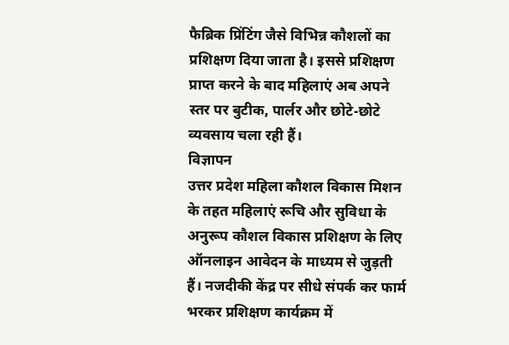फैब्रिक प्रिंटिंग जैसे विभिन्न कौशलों का प्रशिक्षण दिया जाता है। इससे प्रशिक्षण प्राप्त करने के बाद महिलाएं अब अपने स्तर पर बुटीक, पार्लर और छोटे-छोटे व्यवसाय चला रही हैं।
विज्ञापन
उत्तर प्रदेश महिला कौशल विकास मिशन के तहत महिलाएं रूचि और सुविधा के अनुरूप कौशल विकास प्रशिक्षण के लिए ऑनलाइन आवेदन के माध्यम से जुड़ती हैं। नजदीकी केंद्र पर सीधे संपर्क कर फार्म भरकर प्रशिक्षण कार्यक्रम में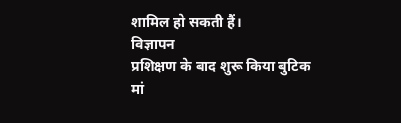शामिल हो सकती हैं।
विज्ञापन
प्रशिक्षण के बाद शुरू किया बुटिक
मां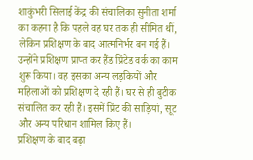शाकुंभरी सिलाई केंद्र की संचालिका सुनीता शर्मा का कहना है कि पहले वह घर तक ही सीमित थीं, लेकिन प्रशिक्षण के बाद आत्मनिर्भर बन गई हैं। उन्होंने प्रशिक्षण प्राप्त कर हैंड प्रिंटेड वर्क का काम शुरू किया। वह इसका अन्य लड़कियों और महिलाओं को प्रशिक्षण दे रही हैं। घर से ही बुटीक संचालित कर रही हैं। इसमें प्रिंट की साड़ियां, सूट और अन्य परिधान शामिल किए हैं।
प्रशिक्षण के बाद बढ़ा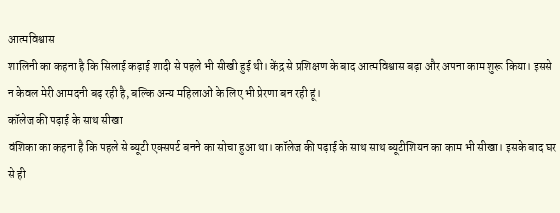आत्मविश्वास
शालिनी का कहना है कि सिलाई कढ़ाई शादी से पहले भी सीखी हुई थी। केंद्र से प्रशिक्षण के बाद आत्मविश्वास बढ़ा और अपना काम शुरू किया। इससे न केवल मेरी आमदनी बढ़ रही है, बल्कि अन्य महिलाओं के लिए भी प्रेरणा बन रही हूं।
कॉलेज की पढ़ाई के साथ सीखा
वंशिका का कहना है कि पहले से ब्यूटी एक्सपर्ट बनने का सोचा हुआ था। कॉलेज की पढ़ाई के साथ साथ ब्यूटीशियन का काम भी सीखा। इसके बाद घर से ही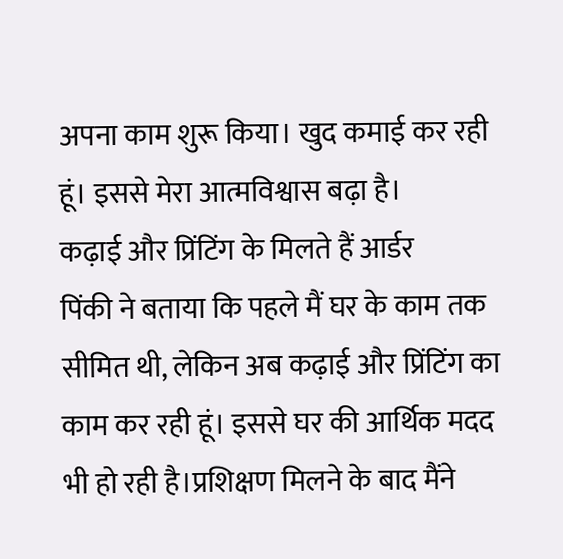अपना काम शुरू किया। खुद कमाई कर रही हूं। इससे मेरा आत्मविश्वास बढ़ा है।
कढ़ाई और प्रिंटिंग के मिलते हैं आर्डर
पिंकी ने बताया कि पहले मैं घर के काम तक सीमित थी, लेकिन अब कढ़ाई और प्रिंटिंग का काम कर रही हूं। इससे घर की आर्थिक मदद भी हो रही है।प्रशिक्षण मिलने के बाद मैंने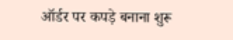ऑर्डर पर कपड़े बनाना शुरू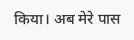किया। अब मेरे पास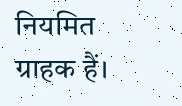नियमित ग्राहक हैं।